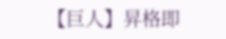【巨人】昇格即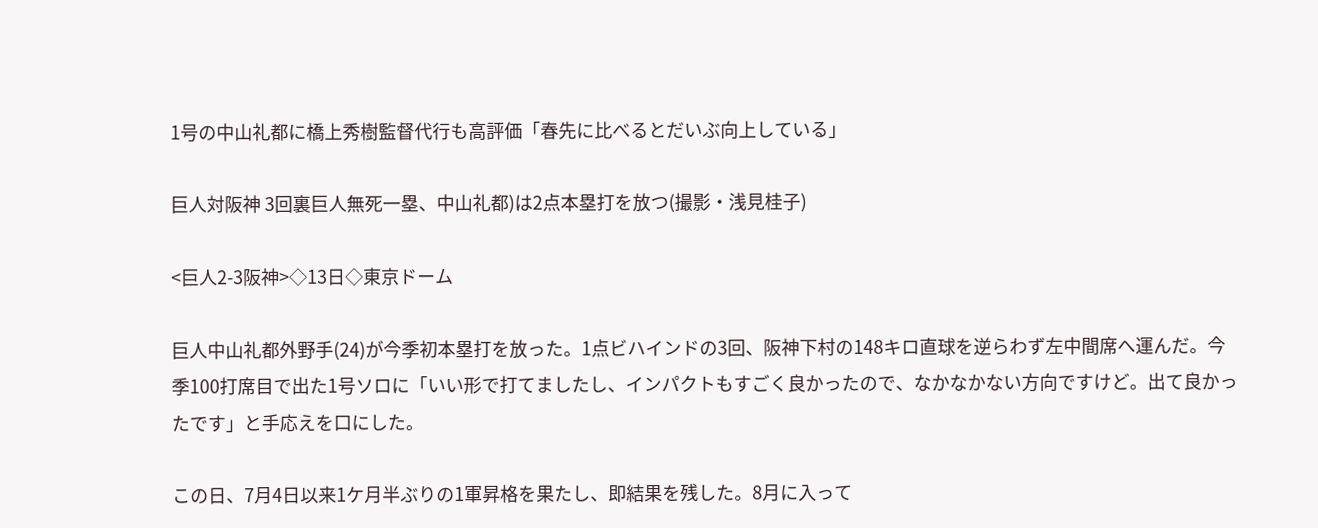1号の中山礼都に橋上秀樹監督代行も高評価「春先に比べるとだいぶ向上している」

巨人対阪神 3回裏巨人無死一塁、中山礼都)は2点本塁打を放つ(撮影・浅見桂子)

<巨人2-3阪神>◇13日◇東京ドーム

巨人中山礼都外野手(24)が今季初本塁打を放った。1点ビハインドの3回、阪神下村の148キロ直球を逆らわず左中間席へ運んだ。今季100打席目で出た1号ソロに「いい形で打てましたし、インパクトもすごく良かったので、なかなかない方向ですけど。出て良かったです」と手応えを口にした。

この日、7月4日以来1ケ月半ぶりの1軍昇格を果たし、即結果を残した。8月に入って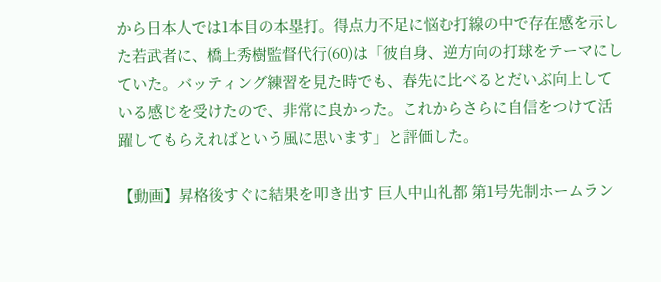から日本人では1本目の本塁打。得点力不足に悩む打線の中で存在感を示した若武者に、橋上秀樹監督代行(60)は「彼自身、逆方向の打球をテーマにしていた。バッティング練習を見た時でも、春先に比べるとだいぶ向上している感じを受けたので、非常に良かった。これからさらに自信をつけて活躍してもらえればという風に思います」と評価した。

【動画】昇格後すぐに結果を叩き出す 巨人中山礼都 第1号先制ホームラン